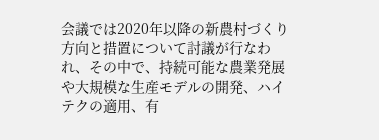会議では2020年以降の新農村づくり方向と措置について討議が行なわれ、その中で、持続可能な農業発展や大規模な生産モデルの開発、ハイテクの適用、有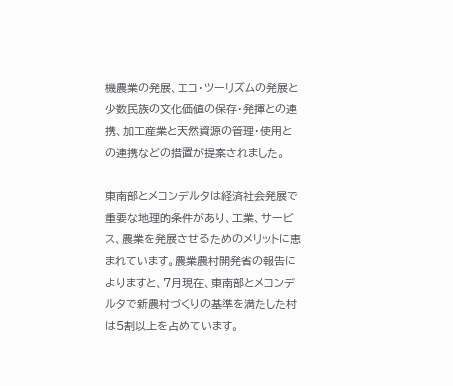機農業の発展、エコ・ツーリズムの発展と少数民族の文化価値の保存・発揮との連携、加工産業と天然資源の管理・使用との連携などの措置が提案されました。

東南部とメコンデルタは経済社会発展で重要な地理的条件があり、工業、サービス、農業を発展させるためのメリットに恵まれています。農業農村開発省の報告によりますと、7月現在、東南部とメコンデルタで新農村づくりの基準を満たした村は5割以上を占めています。